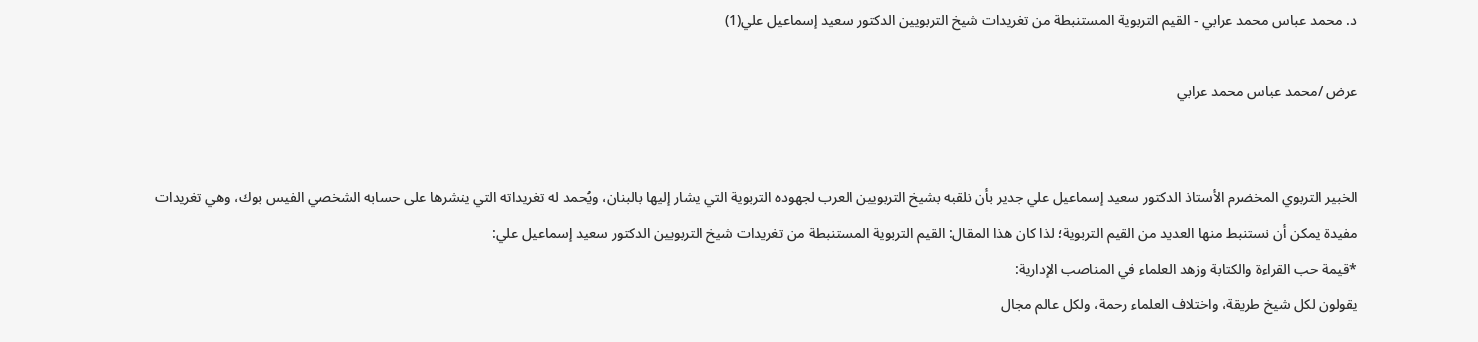د. محمد عباس محمد عرابي - القيم التربوية المستنبطة من تغريدات شيخ التربويين الدكتور سعيد إسماعيل علي(1)

عرض /محمد عباس محمد عرابي


الخبير التربوي المخضرم الأستاذ الدكتور سعيد إسماعيل علي جدير بأن نلقبه بشيخ التربويين العرب لجهوده التربوية التي يشار إليها بالبنان، ويُحمد له تغريداته التي ينشرها على حسابه الشخصي الفيس بوك، وهي تغريدات مفيدة يمكن أن نستنبط منها العديد من القيم التربوية؛ لذا كان هذا المقال: القيم التربوية المستنبطة من تغريدات شيخ التربويين الدكتور سعيد إسماعيل علي:
*قيمة حب القراءة والكتابة وزهد العلماء في المناصب الإدارية:
يقولون لكل شيخ طريقة، واختلاف العلماء رحمة، ولكل عالم مجال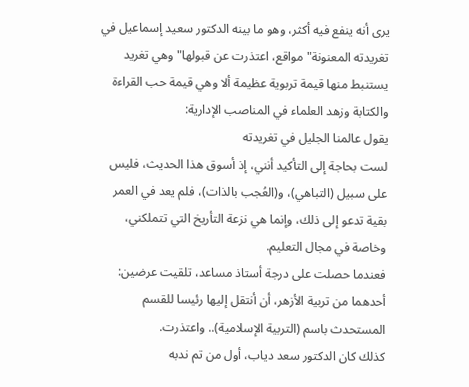يرى أنه ينفع فيه أكثر، وهو ما بينه الدكتور سعيد إسماعيل في تغريدته المعنونة" مواقع، اعتذرت عن قبولها" وهي تغريد يستنبط منها قيمة تربوية عظيمة ألا وهي قيمة حب القراءة والكتابة وزهد العلماء في المناصب الإدارية:
يقول عالمنا الجليل في تغريدته
لست بحاجة إلى التأكيد أنني، إذ أسوق هذا الحديث، فليس على سبيل (التباهي)، و(العُجب بالذات)، فلم يعد في العمر بقية تدعو إلى ذلك، وإنما هي نزعة التأريخ التي تتملكني، وخاصة في مجال التعليم.
فعندما حصلت على درجة أستاذ مساعد، تلقيت عرضين: أحدهما من تربية الأزهر، أن أنتقل إليها رئيسا للقسم المستحدث باسم (التربية الإسلامية).. واعتذرت.
كذلك كان الدكتور سعد دياب، أول من تم ندبه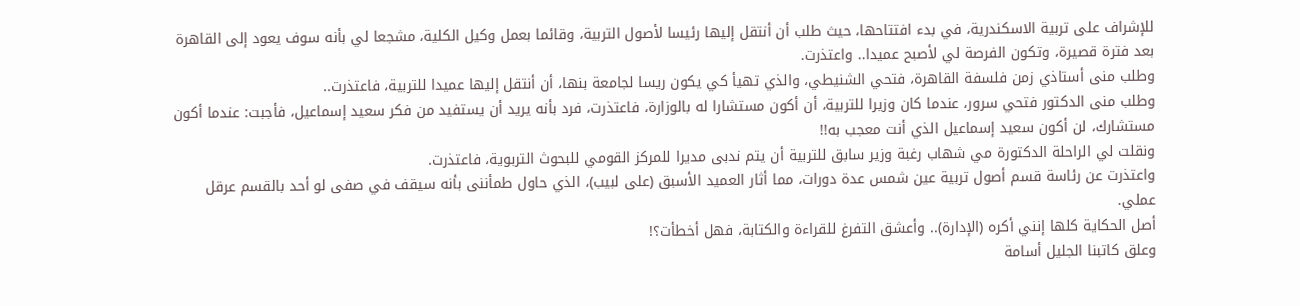للإشراف على تربية الاسكندرية، في بدء افتتاحها، حيث طلب أن أنتقل إليها رئيسا لأصول التربية، وقائما بعمل وكيل الكلية، مشجعا لي بأنه سوف يعود إلى القاهرة بعد فترة قصيرة، وتكون الفرصة لي لأصبح عميدا.. واعتذرت.
وطلب منى أستاذي زمن فلسفة القاهرة، فتحي الشنيطي، والذي تهيأ كي يكون ريسا لجامعة بنها، أن أنتقل إليها عميدا للتربية، فاعتذرت..
وطلب منى الدكتور فتحي سرور، عندما كان وزيرا للتربية، أن أكون مستشارا له بالوزارة، فاعتذرت، فرد بأنه يريد أن يستفيد من فكر سعيد إسماعيل، فأجبت: عندما أكون مستشارك، لن أكون سعيد إسماعيل الذي أنت معجب به!!
ونقلت لي الراحلة الدكتورة مي شهاب رغبة وزير سابق للتربية أن يتم ندبى مديرا للمركز القومي للبحوث التربوية، فاعتذرت.
واعتذرت عن رئاسة قسم أصول تربية عين شمس عدة دورات، مما أثار العميد الأسبق (على لبيب)، الذي حاول طمأننى بأنه سيقف في صفى لو أحد بالقسم عرقل عملي.
أصل الحكاية كلها إنني أكره (الإدارة).. وأعشق التفرغ للقراءة والكتابة، فهل أخطأت؟!
وعلق كاتبنا الجليل أسامة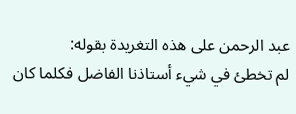عبد الرحمن على هذه التغريدة بقوله:
لم تخطئ في شيء أستاذنا الفاضل فكلما كان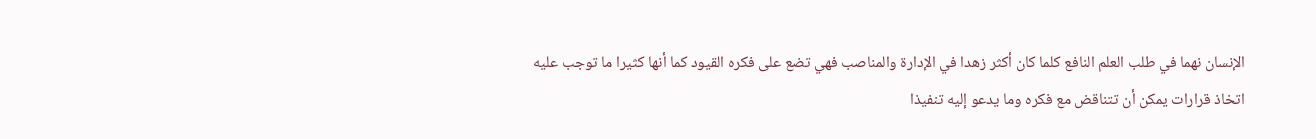الإنسان نهما في طلب العلم النافع كلما كان أكثر زهدا في الإدارة والمناصب فهي تضع على فكره القيود كما أنها كثيرا ما توجب عليه اتخاذ قرارات يمكن أن تتناقض مع فكره وما يدعو إليه تنفيذا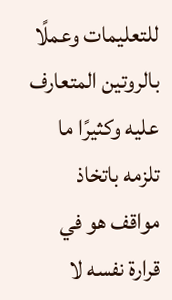للتعليمات وعملًا بالروتين المتعارف عليه وكثيرًا ما تلزمه باتخاذ مواقف هو في قرارة نفسه لا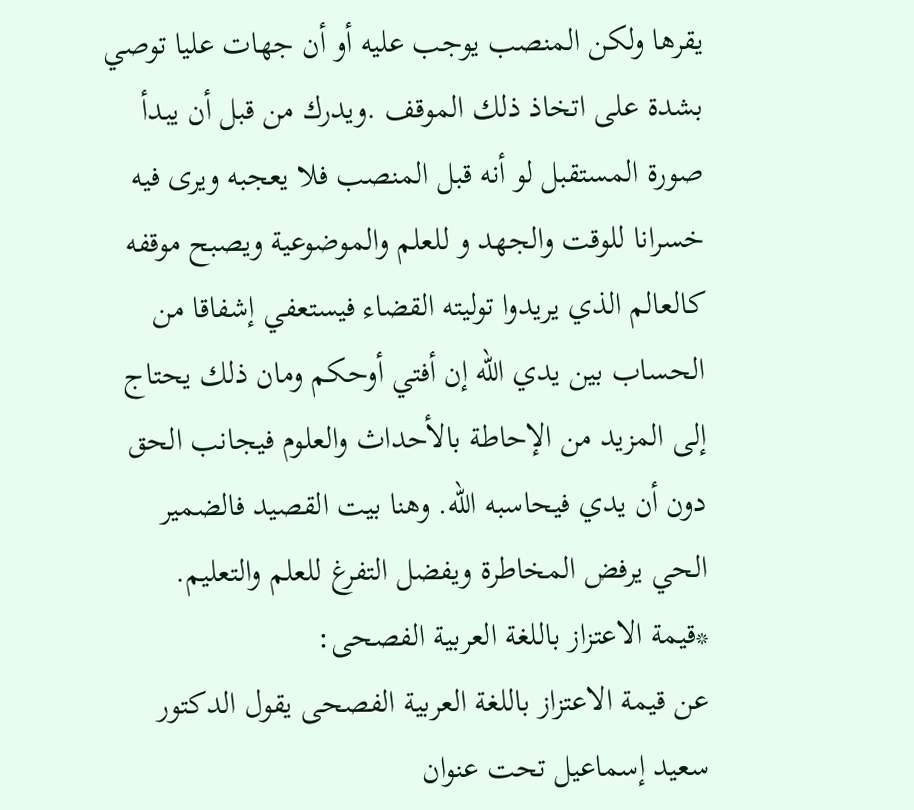يقرها ولكن المنصب يوجب عليه أو أن جهات عليا توصي بشدة على اتخاذ ذلك الموقف .ويدرك من قبل أن يبدأ صورة المستقبل لو أنه قبل المنصب فلا يعجبه ويرى فيه خسرانا للوقت والجهد و للعلم والموضوعية ويصبح موقفه كالعالم الذي يريدوا توليته القضاء فيستعفي إشفاقا من الحساب بين يدي الله إن أفتي أوحكم ومان ذلك يحتاج إلى المزيد من الإحاطة بالأحداث والعلوم فيجانب الحق دون أن يدي فيحاسبه الله. وهنا بيت القصيد فالضمير الحي يرفض المخاطرة ويفضل التفرغ للعلم والتعليم.
*قيمة الاعتزاز باللغة العربية الفصحى:
عن قيمة الاعتزاز باللغة العربية الفصحى يقول الدكتور سعيد إسماعيل تحت عنوان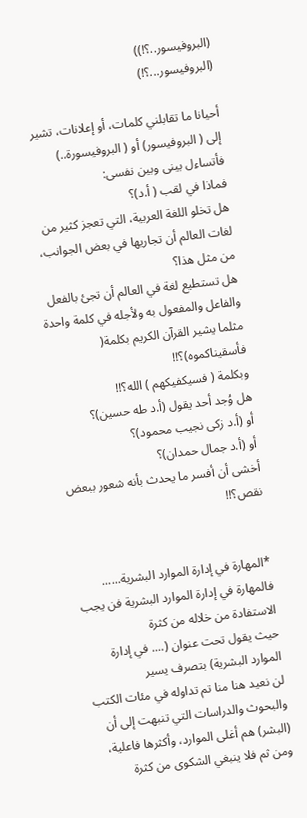(البروفيسور..؟!))
(البروفيسور...؟!)

أحيانا ما تقابلني كلمات، أو إعلانات، تشير إلى ( البروفيسور) أو ( البروفيسورة..) فأتساءل بينى وبين نفسى:
فماذا في لقب ( أ.د)؟
هل تخلو اللغة العربية، التي تعجز كثير من لغات العالم أن تجاريها في بعض الجوانب، من مثل هذا؟
هل تستطيع لغة في العالم أن تجئ بالفعل والفاعل والمفعول به ولأجله في كلمة واحدة مثلما يشير القرآن الكريم بكلمة( فأسقيناكموه)؟!!
وبكلمة ( فسيكفيكهم ) الله؟!!
هل وُجد أحد يقول (أ.د طه حسين)؟
أو (أ.د زكى نجيب محمود)؟
أو (أ.د جمال حمدان)؟
أخشى أن أفسر ما يحدث بأنه شعور ببعض نقص؟!!


*المهارة في إدارة الموارد البشرية......
فالمهارة في إدارة الموارد البشرية فن يجب الاستفادة من خلاله من كثرة
حيث يقول تحت عنوان (.... في إدارة الموارد البشرية) بتصرف يسير
لن نعيد هنا منا تم تداوله في مئات الكتب والبحوث والدراسات التي تنبهت إلى أن (البشر) هم أغلى الموارد، وأكثرها فاعلية، ومن ثم فلا ينبغي الشكوى من كثرة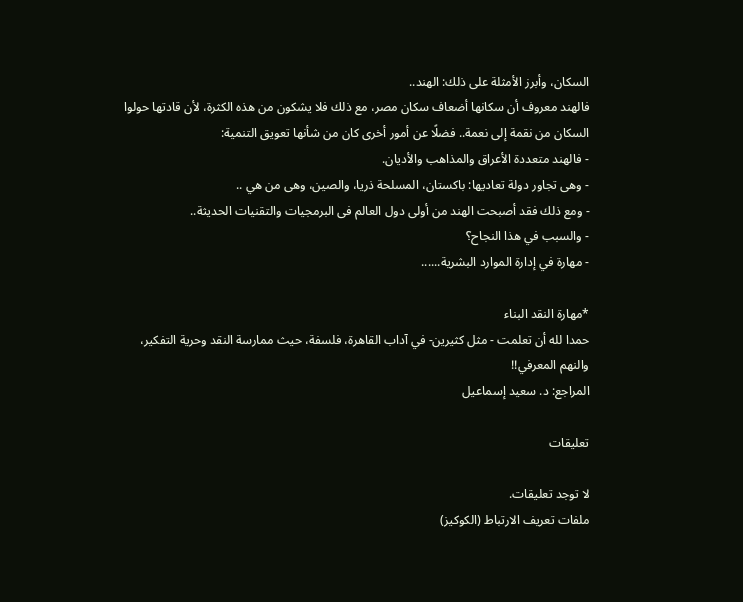السكان، وأبرز الأمثلة على ذلك: الهند..
فالهند معروف أن سكانها أضعاف سكان مصر، مع ذلك فلا يشكون من هذه الكثرة، لأن قادتها حولوا السكان من نقمة إلى نعمة.. فضلًا عن أمور أخرى كان من شأنها تعويق التنمية:
- فالهند متعددة الأعراق والمذاهب والأديان.
- وهى تجاور دولة تعاديها: باكستان، المسلحة ذريا، والصين، وهى من هي ..
- ومع ذلك فقد أصبحت الهند من أولى دول العالم فى البرمجيات والتقنيات الحديثة..
- والسبب في هذا النجاح؟
- مهارة في إدارة الموارد البشرية......

*مهارة النقد البناء
حمدا لله أن تعلمت - مثل كثيرين- في آداب القاهرة، فلسفة، حيث ممارسة النقد وحرية التفكير، والنهم المعرفي!!
المراجع: د. سعيد إسماعيل

تعليقات

لا توجد تعليقات.
ملفات تعريف الارتباط (الكوكيز)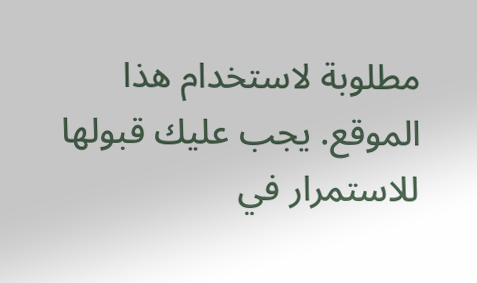مطلوبة لاستخدام هذا الموقع. يجب عليك قبولها للاستمرار في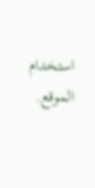استخدام الموقع.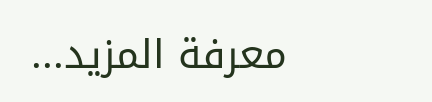معرفة المزيد...